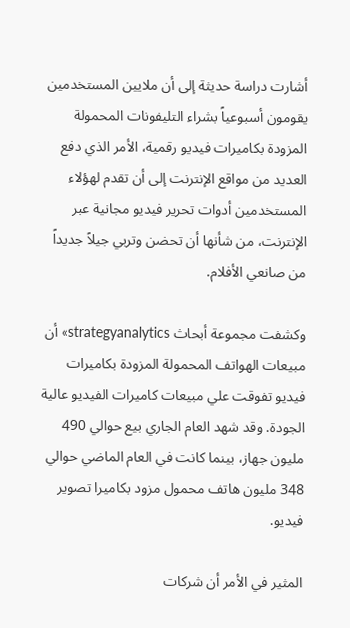أشارت دراسة حديثة إلى أن ملايين المستخدمين يقومون أسبوعياً بشراء التليفونات المحمولة المزودة بكاميرات فيديو رقمية، الأمر الذي دفع العديد من مواقع الإنترنت إلى أن تقدم لهؤلاء المستخدمين أدوات تحرير فيديو مجانية عبر الإنترنت، من شأنها أن تحضن وتربي جيلاً جديداً من صانعي الأفلام.

وكشفت مجموعة أبحاث strategyanalytics» أن مبيعات الهواتف المحمولة المزودة بكاميرات فيديو تفوقت علي مبيعات كاميرات الفيديو عالية الجودة. وقد شهد العام الجاري بيع حوالي 490 مليون جهاز، بينما كانت في العام الماضي حوالي 348 مليون هاتف محمول مزود بكاميرا تصوير فيديو.

المثير في الأمر أن شركات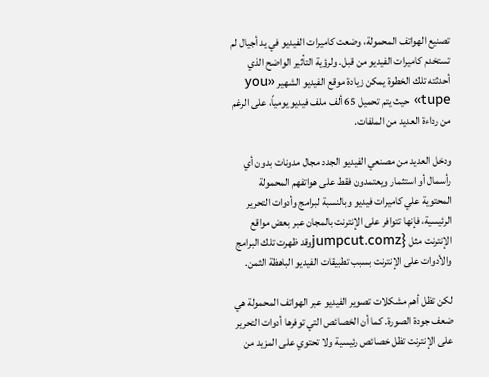تصنيع الهواتف المحمولة، وضعت كاميرات الفيديو في يد أجيال لم تستخدم كاميرات الفيديو من قبل. ولرؤية التأثير الواضح الذي أحدثته تلك الخطوة يمكن زيادة موقع الفيديو الشهير «you tupe» حيث يتم تحميل 65 ألف ملف فيديو يومياً، على الرغم من رداءة العديد من الملفات.

ودخل العديد من مصنعي الفيديو الجدد مجال مدونات بدون أي رأسمال أو استثمار ويعتمدون فقط على هواتفهم المحمولة المحتوية علي كاميرات فيديو وبالنسبة لبرامج وأدوات التحرير الرئيسية، فإنها تتوافر على الإنترنت بالمجان عبر بعض مواقع الإنترنت مثل {jumpcut.comzوقد ظهرت تلك البرامج والأدوات على الإنترنت بسبب تطبيقات الفيديو الباهظة الثمن.

لكن تظل أهم مشكلات تصوير الفيديو عبر الهواتف المحمولة هي ضعف جودة الصورة. كما أن الخصائص التي توفرها أدوات التحرير على الإنترنت تظل خصائص رئيسية ولا تحتوي على المزيد من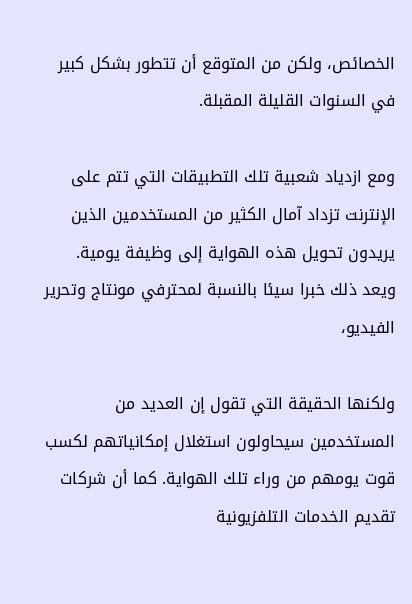الخصائص، ولكن من المتوقع أن تتطور بشكل كبير في السنوات القليلة المقبلة.

ومع ازدياد شعبية تلك التطبيقات التي تتم على الإنترنت تزداد آمال الكثير من المستخدمين الذين يريدون تحويل هذه الهواية إلى وظيفة يومية. ويعد ذلك خبرا سيئا بالنسبة لمحترفي مونتاج وتحرير الفيديو،

ولكنها الحقيقة التي تقول إن العديد من المستخدمين سيحاولون استغلال إمكانياتهم لكسب قوت يومهم من وراء تلك الهواية. كما أن شركات تقديم الخدمات التلفزيونية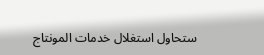ستحاول استغلال خدمات المونتاج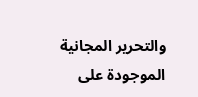والتحرير المجانية الموجودة على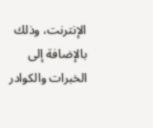الإنترنت، وذلك بالإضافة إلى الخبرات والكوادر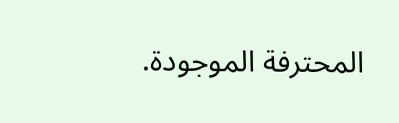المحترفة الموجودة.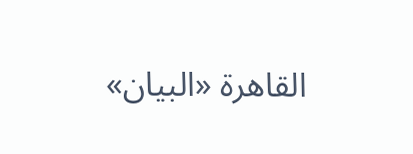القاهرة «البيان»